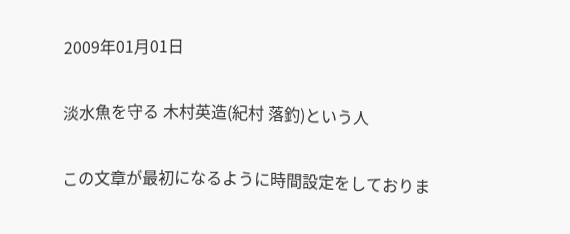2009年01月01日

淡水魚を守る 木村英造(紀村 落釣)という人

この文章が最初になるように時間設定をしておりま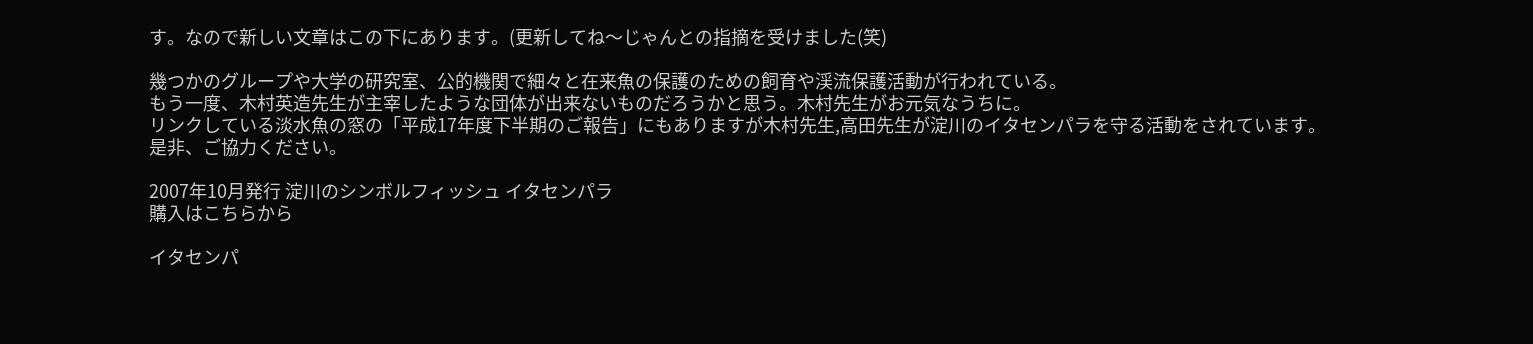す。なので新しい文章はこの下にあります。(更新してね〜じゃんとの指摘を受けました(笑)

幾つかのグループや大学の研究室、公的機関で細々と在来魚の保護のための飼育や渓流保護活動が行われている。
もう一度、木村英造先生が主宰したような団体が出来ないものだろうかと思う。木村先生がお元気なうちに。
リンクしている淡水魚の窓の「平成17年度下半期のご報告」にもありますが木村先生,高田先生が淀川のイタセンパラを守る活動をされています。
是非、ご協力ください。

2007年10月発行 淀川のシンボルフィッシュ イタセンパラ
購入はこちらから

イタセンパ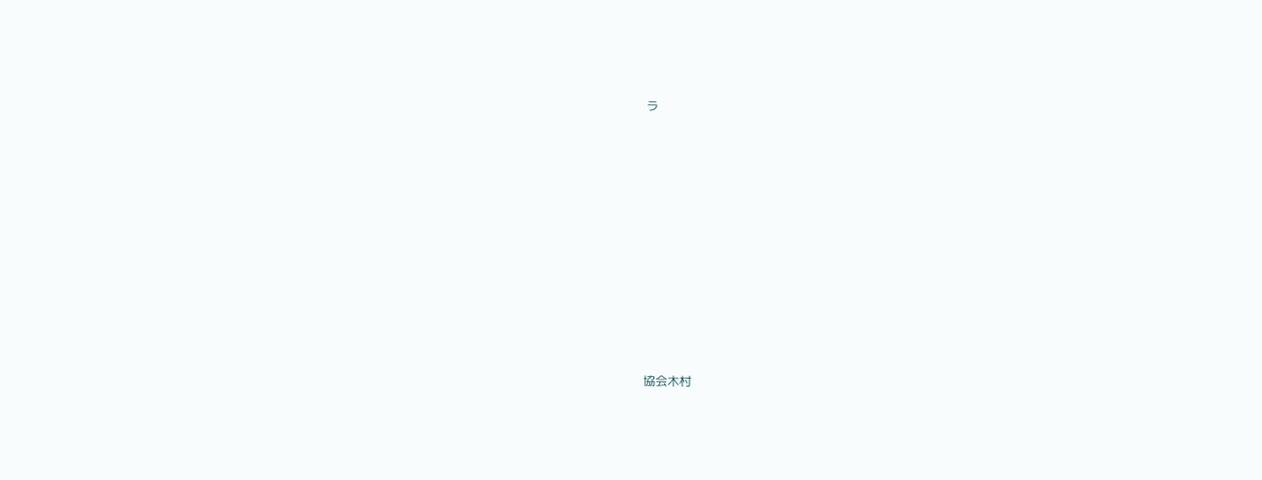ラ












協会木村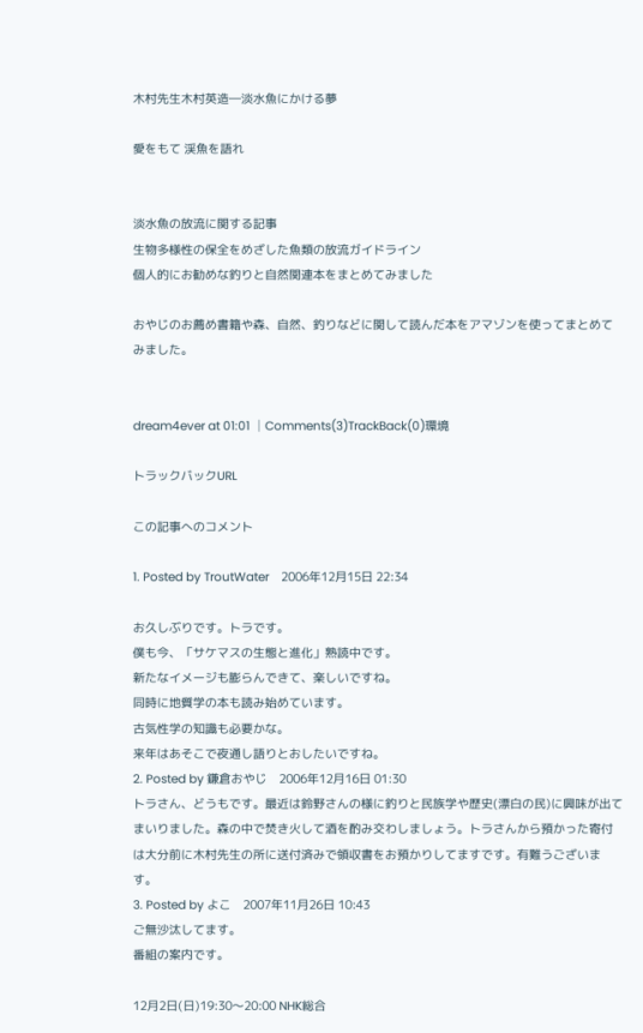木村先生木村英造―淡水魚にかける夢

愛をもて 渓魚を語れ


淡水魚の放流に関する記事
生物多様性の保全をめざした魚類の放流ガイドライン
個人的にお勧めな釣りと自然関連本をまとめてみました

おやじのお薦め書籍や森、自然、釣りなどに関して読んだ本をアマゾンを使ってまとめてみました。


dream4ever at 01:01 │Comments(3)TrackBack(0)環境

トラックバックURL

この記事へのコメント

1. Posted by TroutWater    2006年12月15日 22:34

お久しぶりです。トラです。
僕も今、「サケマスの生態と進化」熟読中です。
新たなイメージも膨らんできて、楽しいですね。
同時に地質学の本も読み始めています。
古気性学の知識も必要かな。
来年はあそこで夜通し語りとおしたいですね。
2. Posted by 鎌倉おやじ    2006年12月16日 01:30
トラさん、どうもです。最近は鈴野さんの様に釣りと民族学や歴史(漂白の民)に興味が出てまいりました。森の中で焚き火して酒を酌み交わしましょう。トラさんから預かった寄付は大分前に木村先生の所に送付済みで領収書をお預かりしてますです。有難うございます。
3. Posted by よこ    2007年11月26日 10:43
ご無沙汰してます。
番組の案内です。

12月2日(日)19:30〜20:00 NHK総合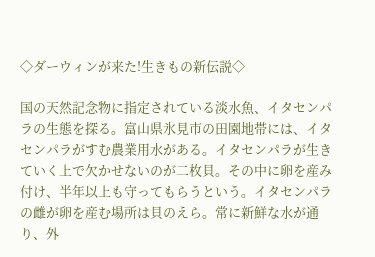◇ダーウィンが来た!生きもの新伝説◇

国の天然記念物に指定されている淡水魚、イタセンパラの生態を探る。富山県氷見市の田園地帯には、イタセンパラがすむ農業用水がある。イタセンパラが生きていく上で欠かせないのが二枚貝。その中に卵を産み付け、半年以上も守ってもらうという。イタセンパラの雌が卵を産む場所は貝のえら。常に新鮮な水が通り、外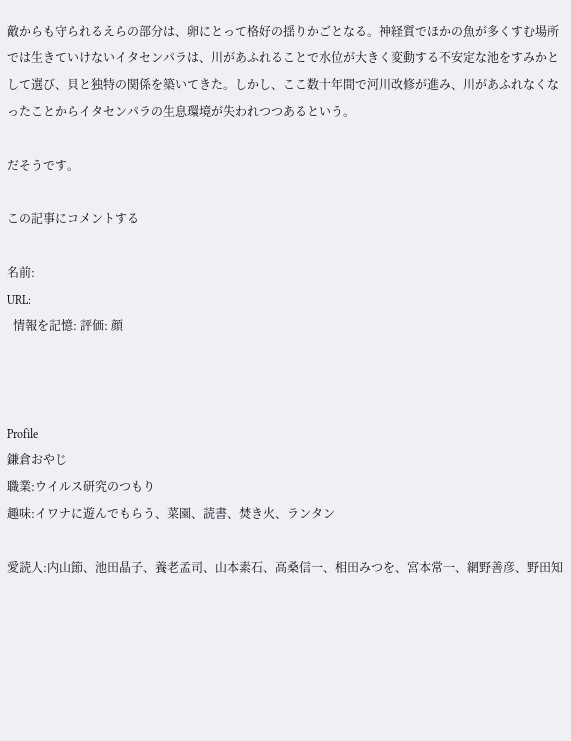敵からも守られるえらの部分は、卵にとって格好の揺りかごとなる。神経質でほかの魚が多くすむ場所では生きていけないイタセンパラは、川があふれることで水位が大きく変動する不安定な池をすみかとして選び、貝と独特の関係を築いてきた。しかし、ここ数十年間で河川改修が進み、川があふれなくなったことからイタセンパラの生息環境が失われつつあるという。

だそうです。

この記事にコメントする

名前:
URL:
  情報を記憶: 評価: 顔



Profile
鎌倉おやじ
職業:ウイルス研究のつもり
趣味:イワナに遊んでもらう、菜園、読書、焚き火、ランタン

愛読人:内山節、池田晶子、養老孟司、山本素石、高桑信一、相田みつを、宮本常一、網野善彦、野田知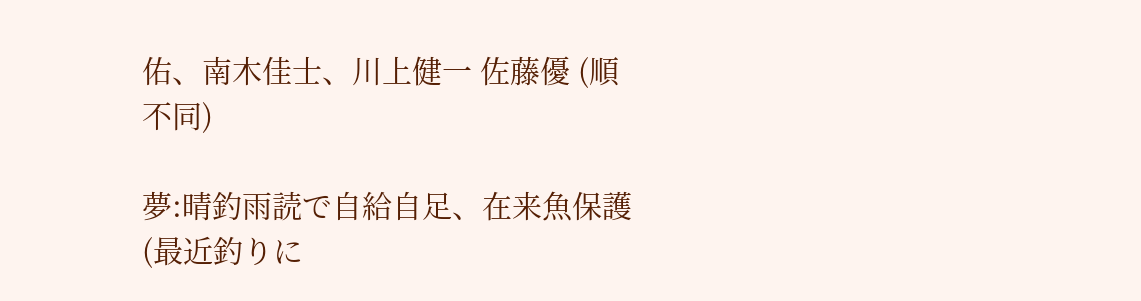佑、南木佳士、川上健一 佐藤優 (順不同)

夢:晴釣雨読で自給自足、在来魚保護 (最近釣りに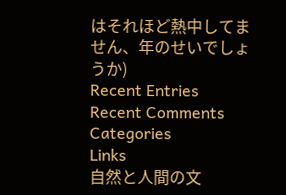はそれほど熱中してません、年のせいでしょうか)
Recent Entries
Recent Comments
Categories
Links
自然と人間の文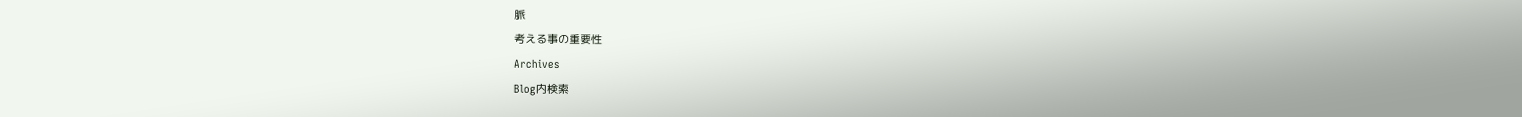脈
考える事の重要性
Archives
Blog内検索